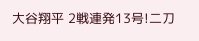大谷翔平 2戦連発13号!二刀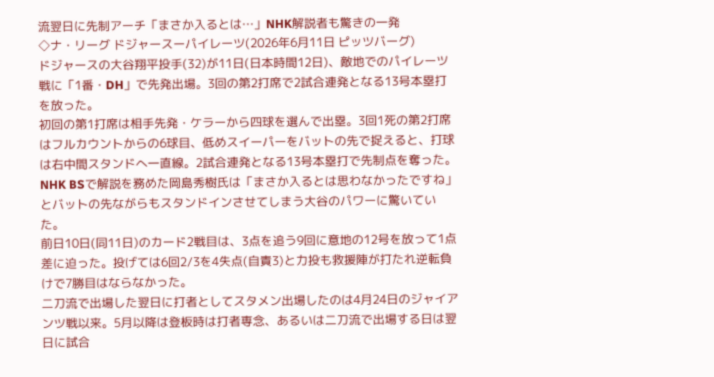流翌日に先制アーチ「まさか入るとは…」NHK解説者も驚きの一発
◇ナ・リーグ ドジャースーパイレーツ(2026年6月11日 ピッツバーグ)
ドジャースの大谷翔平投手(32)が11日(日本時間12日)、敵地でのパイレーツ戦に「1番・DH」で先発出場。3回の第2打席で2試合連発となる13号本塁打を放った。
初回の第1打席は相手先発・ケラーから四球を選んで出塁。3回1死の第2打席はフルカウントからの6球目、低めスイーパーをバットの先で捉えると、打球は右中間スタンドへ一直線。2試合連発となる13号本塁打で先制点を奪った。
NHK BSで解説を務めた岡島秀樹氏は「まさか入るとは思わなかったですね」とバットの先ながらもスタンドインさせてしまう大谷のパワーに驚いていた。
前日10日(同11日)のカード2戦目は、3点を追う9回に意地の12号を放って1点差に迫った。投げては6回2/3を4失点(自責3)と力投も救援陣が打たれ逆転負けで7勝目はならなかった。
二刀流で出場した翌日に打者としてスタメン出場したのは4月24日のジャイアンツ戦以来。5月以降は登板時は打者専念、あるいは二刀流で出場する日は翌日に試合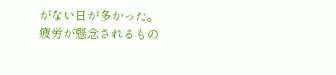がない日が多かった。
疲労が懸念されるもの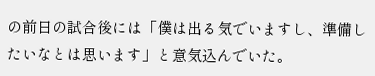の前日の試合後には「僕は出る気でいますし、準備したいなとは思います」と意気込んでいた。